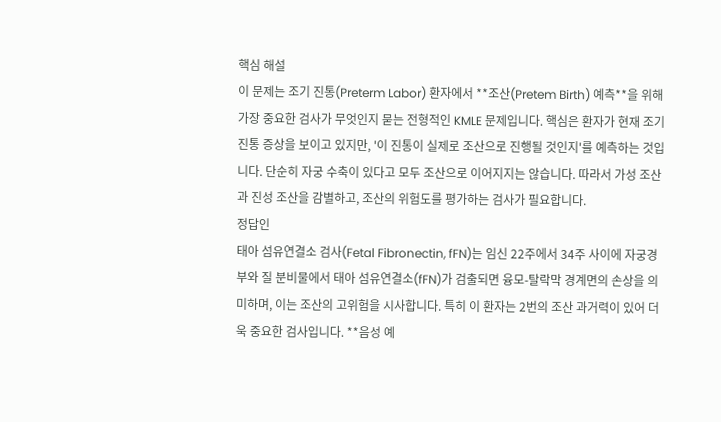핵심 해설
이 문제는 조기 진통(Preterm Labor) 환자에서 **조산(Pretem Birth) 예측**을 위해 가장 중요한 검사가 무엇인지 묻는 전형적인 KMLE 문제입니다. 핵심은 환자가 현재 조기 진통 증상을 보이고 있지만, '이 진통이 실제로 조산으로 진행될 것인지'를 예측하는 것입니다. 단순히 자궁 수축이 있다고 모두 조산으로 이어지지는 않습니다. 따라서 가성 조산과 진성 조산을 감별하고, 조산의 위험도를 평가하는 검사가 필요합니다.
정답인
태아 섬유연결소 검사(Fetal Fibronectin, fFN)는 임신 22주에서 34주 사이에 자궁경부와 질 분비물에서 태아 섬유연결소(fFN)가 검출되면 융모-탈락막 경계면의 손상을 의미하며, 이는 조산의 고위험을 시사합니다. 특히 이 환자는 2번의 조산 과거력이 있어 더욱 중요한 검사입니다. **음성 예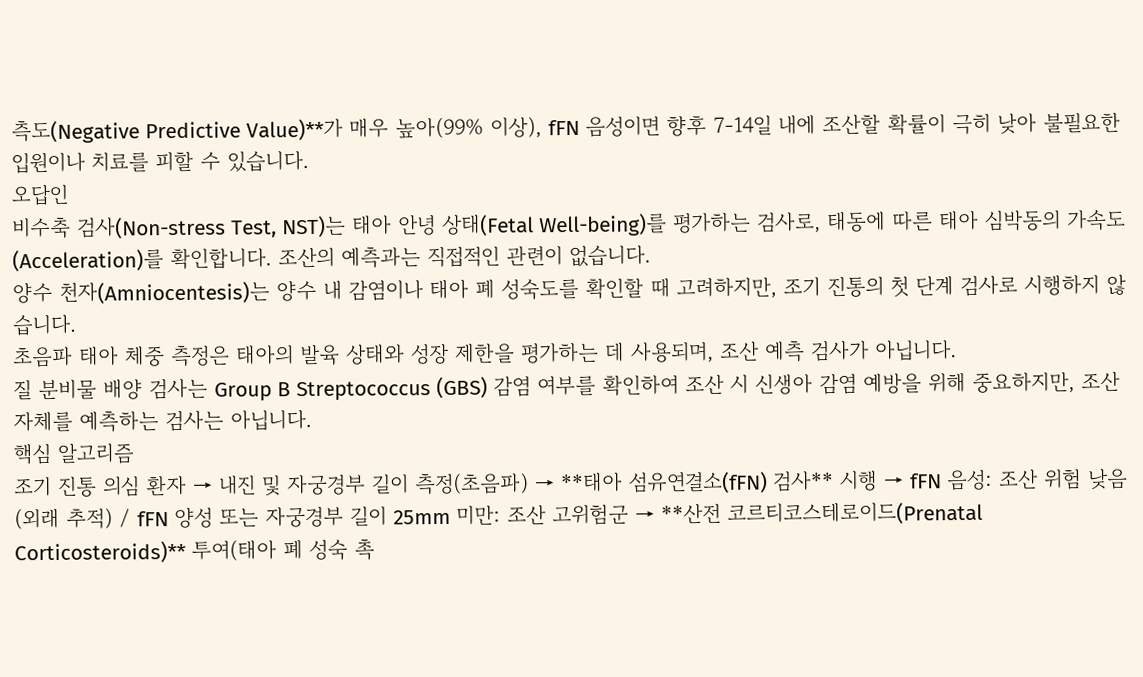측도(Negative Predictive Value)**가 매우 높아(99% 이상), fFN 음성이면 향후 7-14일 내에 조산할 확률이 극히 낮아 불필요한 입원이나 치료를 피할 수 있습니다.
오답인
비수축 검사(Non-stress Test, NST)는 태아 안녕 상태(Fetal Well-being)를 평가하는 검사로, 태동에 따른 태아 심박동의 가속도(Acceleration)를 확인합니다. 조산의 예측과는 직접적인 관련이 없습니다.
양수 천자(Amniocentesis)는 양수 내 감염이나 태아 폐 성숙도를 확인할 때 고려하지만, 조기 진통의 첫 단계 검사로 시행하지 않습니다.
초음파 태아 체중 측정은 태아의 발육 상태와 성장 제한을 평가하는 데 사용되며, 조산 예측 검사가 아닙니다.
질 분비물 배양 검사는 Group B Streptococcus (GBS) 감염 여부를 확인하여 조산 시 신생아 감염 예방을 위해 중요하지만, 조산 자체를 예측하는 검사는 아닙니다.
핵심 알고리즘
조기 진통 의심 환자 → 내진 및 자궁경부 길이 측정(초음파) → **태아 섬유연결소(fFN) 검사** 시행 → fFN 음성: 조산 위험 낮음(외래 추적) / fFN 양성 또는 자궁경부 길이 25mm 미만: 조산 고위험군 → **산전 코르티코스테로이드(Prenatal Corticosteroids)** 투여(태아 폐 성숙 촉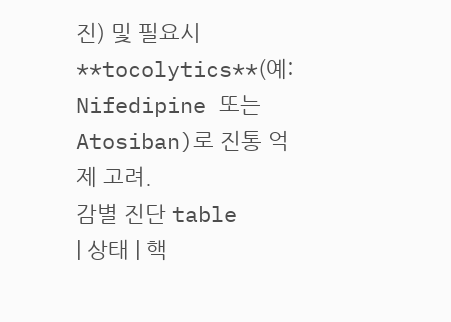진) 및 필요시 **tocolytics**(예:
Nifedipine 또는
Atosiban)로 진통 억제 고려.
감별 진단 table
| 상태 | 핵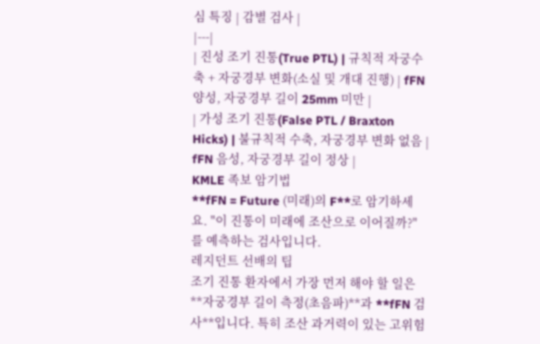심 특징 | 감별 검사 |
|---|
| 진성 조기 진통(True PTL) | 규칙적 자궁수축 + 자궁경부 변화(소실 및 개대 진행) | fFN 양성, 자궁경부 길이 25mm 미만 |
| 가성 조기 진통(False PTL / Braxton Hicks) | 불규칙적 수축, 자궁경부 변화 없음 | fFN 음성, 자궁경부 길이 정상 |
KMLE 족보 암기법
**fFN = Future (미래)의 F**로 암기하세요. "이 진통이 미래에 조산으로 이어질까?"를 예측하는 검사입니다.
레지던트 선배의 팁
조기 진통 환자에서 가장 먼저 해야 할 일은 **자궁경부 길이 측정(초음파)**과 **fFN 검사**입니다. 특히 조산 과거력이 있는 고위험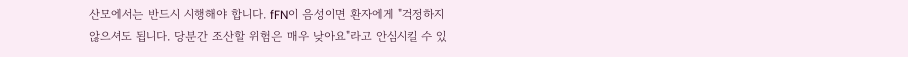산모에서는 반드시 시행해야 합니다. fFN이 음성이면 환자에게 "걱정하지 않으셔도 됩니다. 당분간 조산할 위험은 매우 낮아요"라고 안심시킬 수 있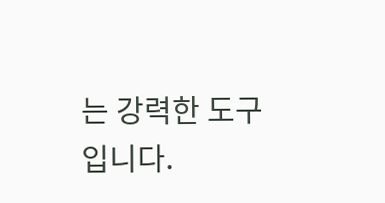는 강력한 도구입니다.